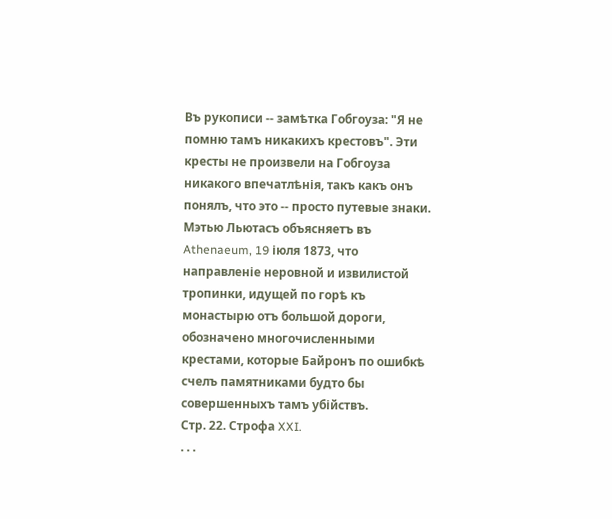Въ рукописи -- замѣтка Гобгоуза: "Я не помню тамъ никакихъ крестовъ". Эти кресты не произвели на Гобгоуза никакого впечатлѣнія, такъ какъ онъ понялъ, что это -- просто путевые знаки. Мэтью Льютасъ объясняетъ въ Athenaeum, 19 іюля 1873, что направленіе неровной и извилистой тропинки, идущей по горѣ къ монастырю отъ большой дороги, обозначено многочисленными крестами, которые Байронъ по ошибкѣ счелъ памятниками будто бы совершенныхъ тамъ убійствъ.
Стр. 22. Строфа XXI.
. . .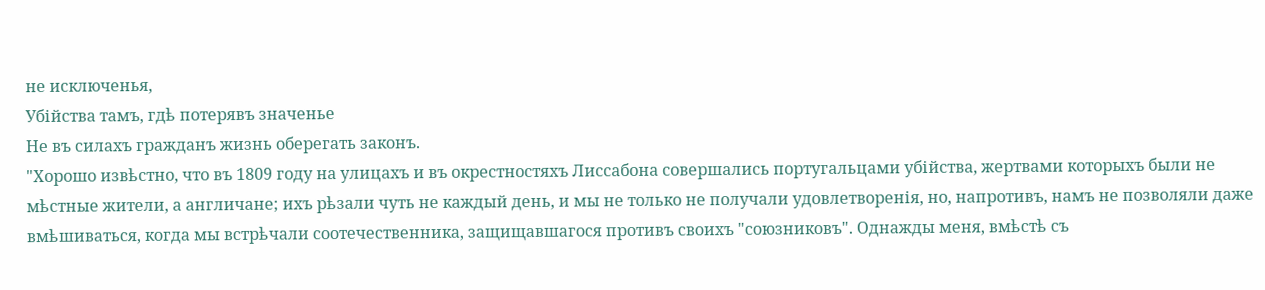не исключенья,
Убійства тамъ, гдѣ потерявъ значенье
Не въ силахъ гражданъ жизнь оберегать законъ.
"Хорошо извѣстно, что въ 1809 году на улицахъ и въ окрестностяхъ Лиссабона совершались португальцами убійства, жертвами которыхъ были не мѣстные жители, а англичане; ихъ рѣзали чуть не каждый день, и мы не только не получали удовлетворенія, но, напротивъ, намъ не позволяли даже вмѣшиваться, когда мы встрѣчали соотечественника, защищавшагося противъ своихъ "союзниковъ". Однажды меня, вмѣстѣ съ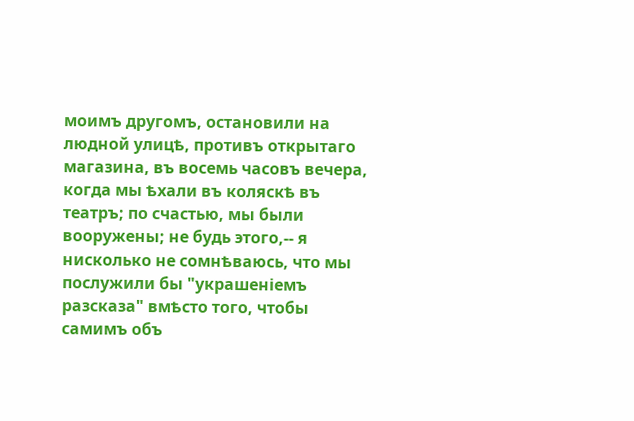моимъ другомъ, остановили на людной улицѣ, противъ открытаго магазина, въ восемь часовъ вечера, когда мы ѣхали въ коляскѣ въ театръ; по счастью, мы были вооружены; не будь этого,-- я нисколько не сомнѣваюсь, что мы послужили бы "украшеніемъ разсказа" вмѣсто того, чтобы самимъ объ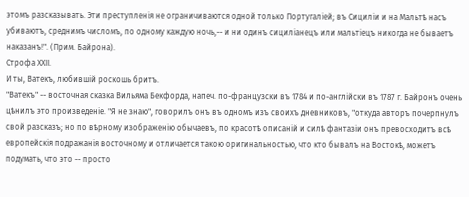этомъ разсказывать. Эти преступленія не ограничиваются одной только Португаліей; въ Сициліи и на Мальтѣ насъ убиваютъ, среднимъ числомъ, по одному каждую ночь,-- и ни одинъ сициліанецъ или мальтіецъ никогда не бываетъ наказанъ!". (Прим. Байрона).
Строфа ХХІI.
И ты, Ватекъ, любившій роскошь бритъ.
"Ватекъ" -- восточная сказка Вильяма Бекфорда, напеч. по-французски въ 1784 и по-англійски въ 1787 г. Байронъ очень цѣнилъ это произведеніе. "Я не знаю", говорилъ онъ въ одномъ изъ своихъ дневниковъ, "откуда авторъ почерпнулъ свой разсказъ; но по вѣрному изображенію обычаевъ, по красотѣ описаній и силѣ фантазіи онъ превосходитъ всѣ европейскія подражанія восточному и отличается такою оригинальностью, что кто бывалъ на Востокѣ, можетъ подумать, что это -- просто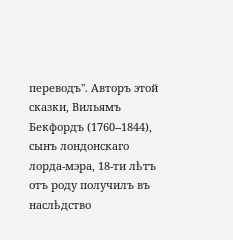переводъ". Авторъ этой сказки, Вильямъ Бекфордъ (1760--1844), сынъ лондонскаго лорда-мэра, 18-ти лѣтъ отъ роду получилъ въ наслѣдство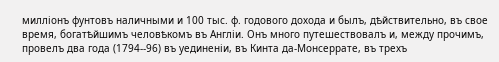милліонъ фунтовъ наличными и 100 тыс. ф. годового дохода и былъ, дѣйствительно, въ свое время, богатѣйшимъ человѣкомъ въ Англіи. Онъ много путешествовалъ и, между прочимъ, провелъ два года (1794--96) въ уединеніи, въ Кинта да-Монсеррате, въ трехъ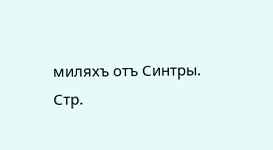миляхъ отъ Синтры.
Стр.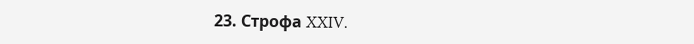23. Строфа XXIV.